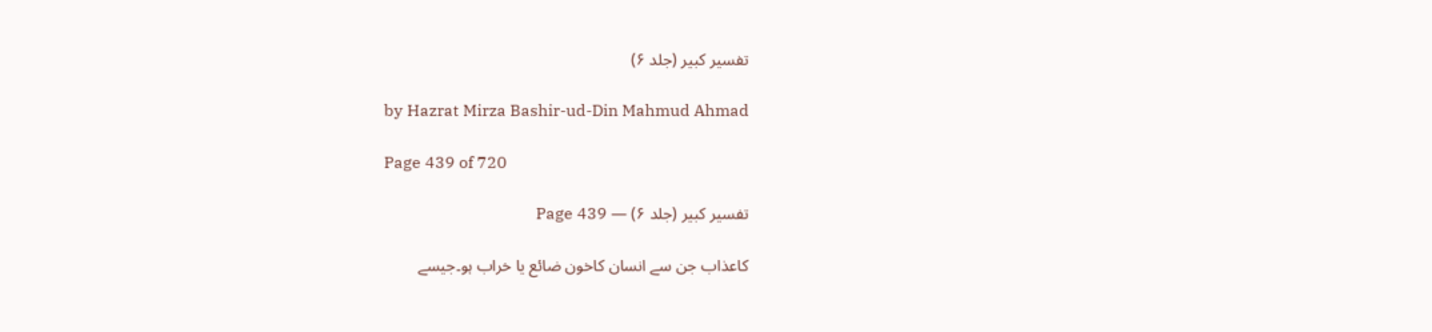تفسیر کبیر (جلد ۶)

by Hazrat Mirza Bashir-ud-Din Mahmud Ahmad

Page 439 of 720

تفسیر کبیر (جلد ۶) — Page 439

کاعذاب جن سے انسان کاخون ضائع یا خراب ہو۔جیسے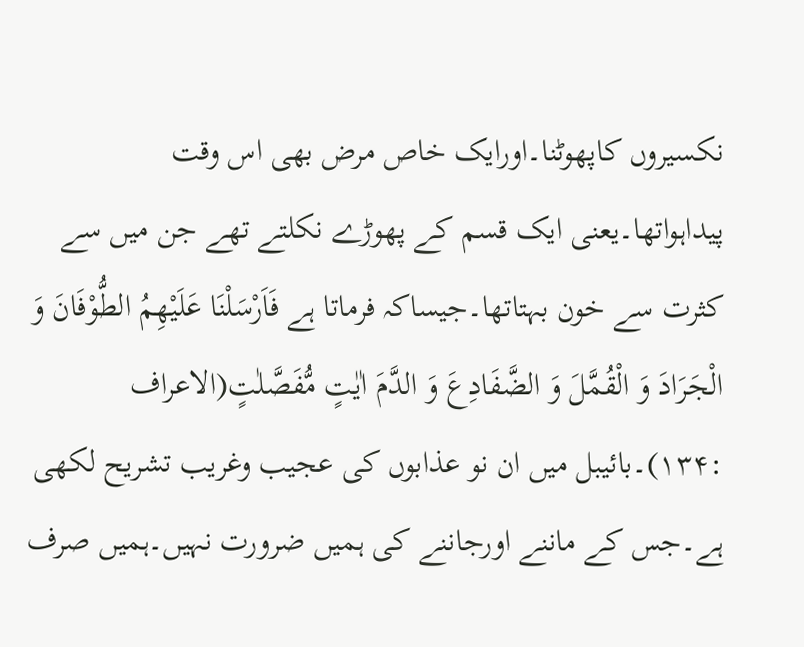نکسیروں کاپھوٹنا۔اورایک خاص مرض بھی اس وقت پیداہواتھا۔یعنی ایک قسم کے پھوڑے نکلتے تھے جن میں سے کثرت سے خون بہتاتھا۔جیساکہ فرماتا ہے فَاَرْسَلْنَا عَلَيْهِمُ الطُّوْفَانَ وَ الْجَرَادَ وَ الْقُمَّلَ وَ الضَّفَادِعَ وَ الدَّمَ اٰيٰتٍ مُّفَصَّلٰتٍ(الاعراف :۱۳۴)۔بائیبل میں ان نو عذابوں کی عجیب وغریب تشریح لکھی ہے۔جس کے ماننے اورجاننے کی ہمیں ضرورت نہیں۔ہمیں صرف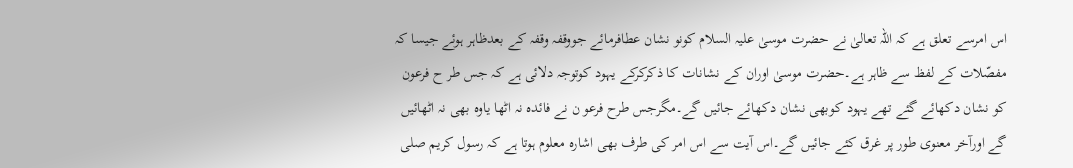اس امرسے تعلق ہے کہ اللہ تعالیٰ نے حضرت موسیٰ علیہ السلام کونو نشان عطافرمائے جووقفہ وقفہ کے بعدظاہر ہوئے جیسا کہ مفصّلات کے لفظ سے ظاہر ہے۔حضرت موسیٰ اوران کے نشانات کا ذکرکرکے یہود کوتوجہ دلائی ہے کہ جس طر ح فرعون کو نشان دکھائے گئے تھے یہود کوبھی نشان دکھائے جائیں گے۔مگرجس طرح فرعو ن نے فائدہ نہ اٹھا یاوہ بھی نہ اٹھائیں گے اورآخر معنوی طور پر غرق کئے جائیں گے۔اس آیت سے اس امر کی طرف بھی اشارہ معلوم ہوتا ہے کہ رسول کریم صلی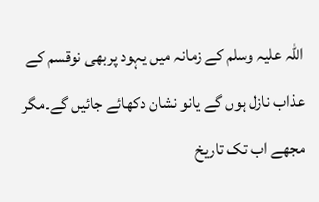اللہ علیہ وسلم کے زمانہ میں یہود پربھی نوقسم کے عذاب نازل ہوں گے یانو نشان دکھائے جائیں گے۔مگر مجھے اب تک تاریخ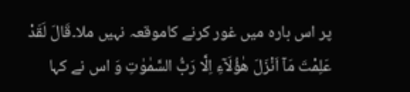پر اس بارہ میں غور کرنے کاموقعہ نہیں ملا۔قَالَ لَقَدْ عَلِمْتَ مَاۤ اَنْزَلَ هٰؤُلَآءِ اِلَّا رَبُّ السَّمٰوٰتِ وَ اس نے کہا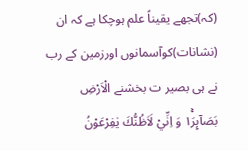(کہ)تجھے یقیناً علم ہوچکا ہے کہ ان (نشانات)کوآسمانوں اورزمین کے رب نے ہی بصیر ت بخشنے الْاَرْضِ بَصَآىِٕرَ١ۚ وَ اِنِّيْ لَاَظُنُّكَ يٰفِرْعَوْنُ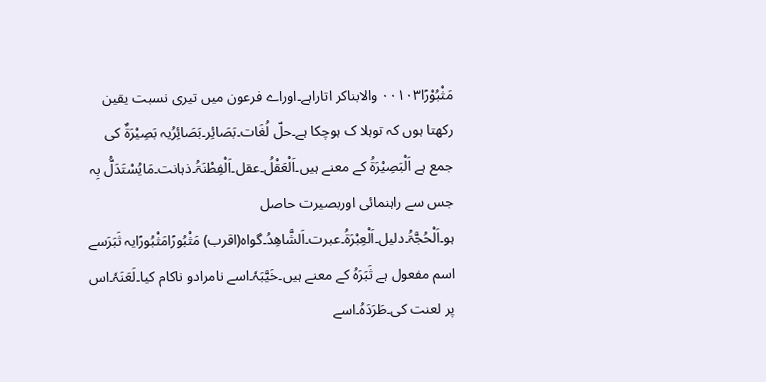مَثْبُوْرًا۰۰۱۰۳ والابناکر اتاراہے۔اوراے فرعون میں تیری نسبت یقین رکھتا ہوں کہ توہلا ک ہوچکا ہے۔حلّ لُغَات۔بَصَائِر۔بَصَائِرُیہ بَصِیْرَۃٌ کی جمع ہے اَلْبَصِیْرَۃُ کے معنے ہیں۔اَلْعَقْلُ۔عقل۔اَلْفِطْنَۃُ۔ذہانت۔مَایُسْتَدَلُّ بِہ جس سے راہنمائی اوربصیرت حاصل ہو۔اَلْحُجَّۃُ۔دلیل۔اَلْعِبْرَۃُ۔عبرت۔اَلشَّاھِدُ۔گواہ(اقرب) مَثْبُورًامَثْبُورًایہ ثَبَرَسے اسم مفعول ہے ثَبَرَہُ کے معنے ہیں۔خَیَّبَہٗ۔اسے نامرادو ناکام کیا۔لَعَنَہٗ۔اس پر لعنت کی۔طَرَدَہُ۔اسے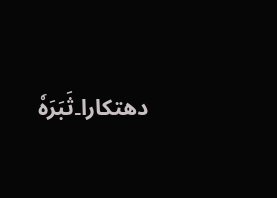دھتکارا۔ثَبَرَہٗ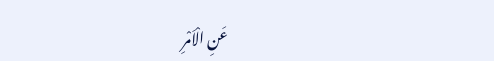عَنِ الْاَمْرِ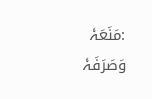:مَنَعَہٗ وَصَرَفَہٗ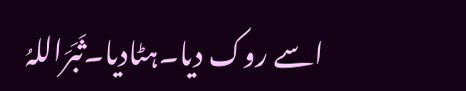اسے روک دیا۔ہٹادیا۔ثَبَرَاللہُ